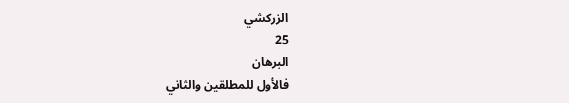الزركشي
25
البرهان
فالأول للمطلقين والثاني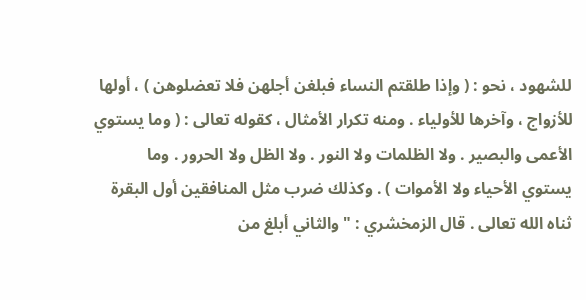للشهود ، نحو : ( وإذا طلقتم النساء فبلغن أجلهن فلا تعضلوهن ) ، أولها للأزواج ، وآخرها للأولياء . ومنه تكرار الأمثال ، كقوله تعالى : ( وما يستوي الأعمى والبصير . ولا الظلمات ولا النور . ولا الظل ولا الحرور . وما يستوي الأحياء ولا الأموات ) . وكذلك ضرب مثل المنافقين أول البقرة ثناه الله تعالى . قال الزمخشري : " والثاني أبلغ من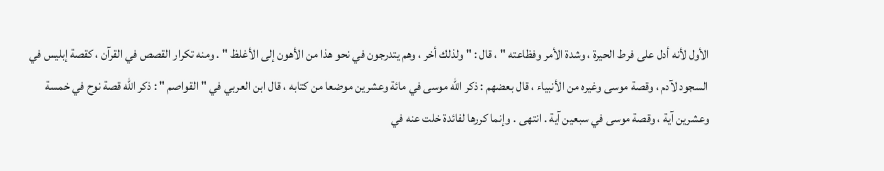الأول لأنه أدل على فرط الحيرة ، وشدة الأمر وفظاعته " ، قال : " ولذلك أخر ، وهم يتدرجون في نحو هذا من الأهون إلى الأغلظ " . ومنه تكرار القصص في القرآن ، كقصة إبليس في السجود لآدم ، وقصة موسى وغيره من الأنبياء ، قال بعضهم : ذكر الله موسى في مائة وعشرين موضعا من كتابه ، قال ابن العربي في " القواصم " : ذكر الله قصة نوح في خمسة وعشرين آية ، وقصة موسى في سبعين آية . انتهى . وإنما كررها لفائدة خلت عنه في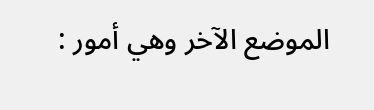الموضع الآخر وهي أمور :